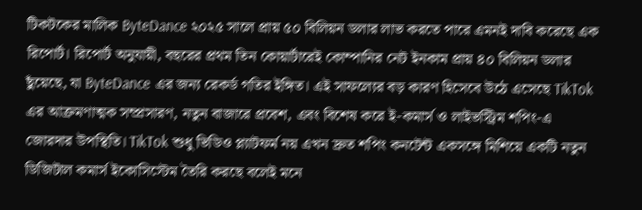টিকটকের মালিক ByteDance ২০২৫ সালে প্রায় ৫০ বিলিয়ন ডলার লাভ করতে পারে এমনই দাবি করেছে এক রিপোর্ট। রিপোর্ট অনুযায়ী, বছরের প্রথম তিন কোয়ার্টারেই কোম্পানির নেট ইনকাম প্রায় ৪০ বিলিয়ন ডলার ছুঁয়েছে, যা ByteDance এর জন্য রেকর্ড গতির ইঙ্গিত। এই সাফল্যের বড় কারণ হিসেবে উঠে এসেছে TikTok এর আক্রমণাত্মক সম্প্রসারণ, নতুন বাজারে প্রবেশ, এবং বিশেষ করে ই-কমার্স ও লাইভস্ট্রিম শপিং-এ জোরদার উপস্থিতি। TikTok শুধু ভিডিও প্ল্যাটফর্ম নয় এখন দ্রুত শপিং কনটেন্ট একসঙ্গে মিশিয়ে একটি নতুন ডিজিটাল কমার্স ইকোসিস্টেম তৈরি করছে বলেই মনে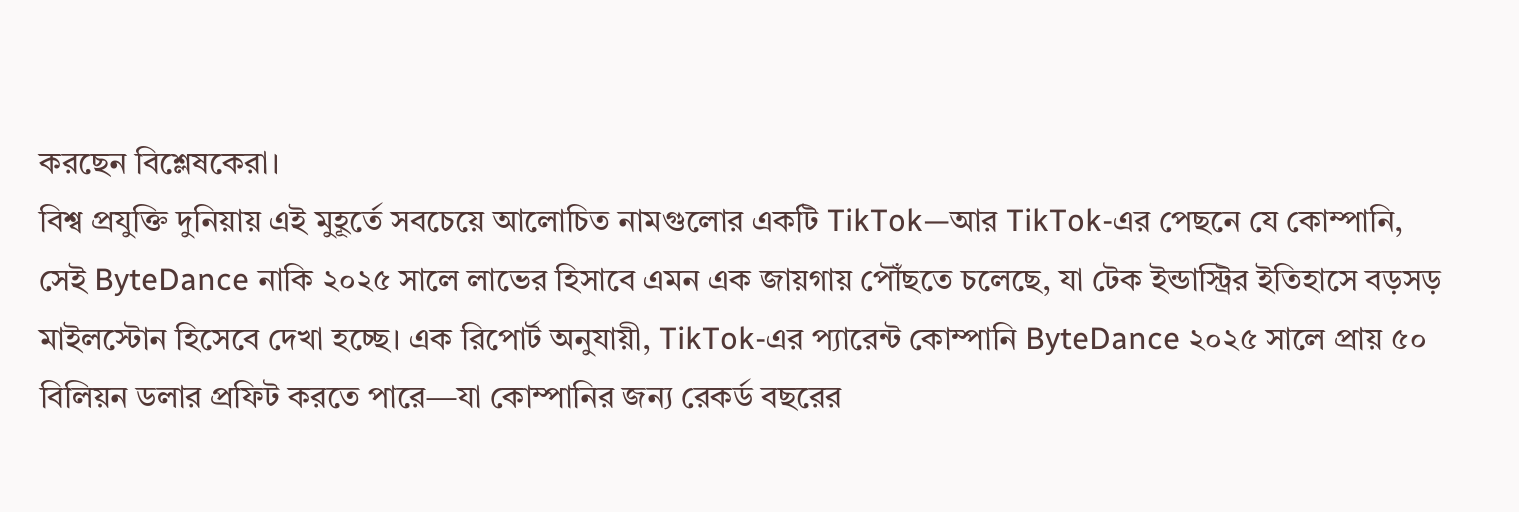করছেন বিশ্লেষকেরা।
বিশ্ব প্রযুক্তি দুনিয়ায় এই মুহূর্তে সবচেয়ে আলোচিত নামগুলোর একটি TikTok—আর TikTok-এর পেছনে যে কোম্পানি, সেই ByteDance নাকি ২০২৫ সালে লাভের হিসাবে এমন এক জায়গায় পৌঁছতে চলেছে, যা টেক ইন্ডাস্ট্রির ইতিহাসে বড়সড় মাইলস্টোন হিসেবে দেখা হচ্ছে। এক রিপোর্ট অনুযায়ী, TikTok-এর প্যারেন্ট কোম্পানি ByteDance ২০২৫ সালে প্রায় ৫০ বিলিয়ন ডলার প্রফিট করতে পারে—যা কোম্পানির জন্য রেকর্ড বছরের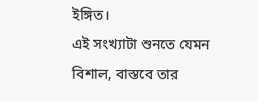ইঙ্গিত।
এই সংখ্যাটা শুনতে যেমন বিশাল, বাস্তবে তার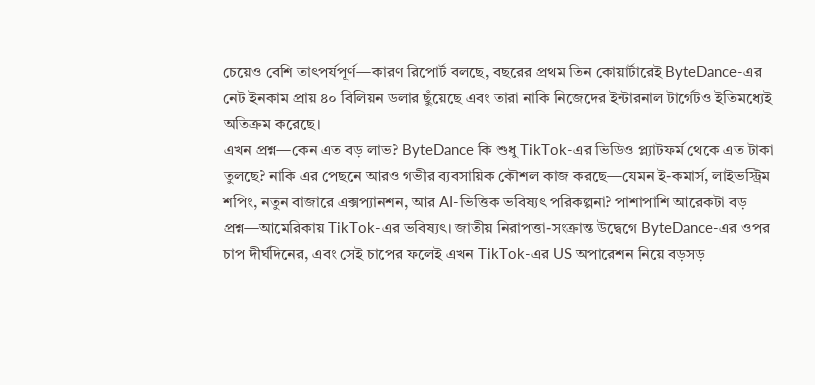চেয়েও বেশি তাৎপর্যপূর্ণ—কারণ রিপোর্ট বলছে, বছরের প্রথম তিন কোয়ার্টারেই ByteDance-এর নেট ইনকাম প্রায় ৪০ বিলিয়ন ডলার ছুঁয়েছে এবং তারা নাকি নিজেদের ইন্টারনাল টার্গেটও ইতিমধ্যেই অতিক্রম করেছে।
এখন প্রশ্ন—কেন এত বড় লাভ? ByteDance কি শুধু TikTok-এর ভিডিও প্ল্যাটফর্ম থেকে এত টাকা তুলছে? নাকি এর পেছনে আরও গভীর ব্যবসায়িক কৌশল কাজ করছে—যেমন ই-কমার্স, লাইভস্ট্রিম শপিং, নতুন বাজারে এক্সপ্যানশন, আর AI-ভিত্তিক ভবিষ্যৎ পরিকল্পনা? পাশাপাশি আরেকটা বড় প্রশ্ন—আমেরিকায় TikTok-এর ভবিষ্যৎ। জাতীয় নিরাপত্তা-সংক্রান্ত উদ্বেগে ByteDance-এর ওপর চাপ দীর্ঘদিনের, এবং সেই চাপের ফলেই এখন TikTok-এর US অপারেশন নিয়ে বড়সড়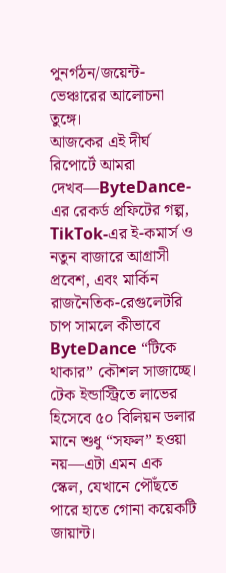পুনর্গঠন/জয়েন্ট-ভেঞ্চারের আলোচনা তুঙ্গে।
আজকের এই দীর্ঘ রিপোর্টে আমরা দেখব—ByteDance-এর রেকর্ড প্রফিটের গল্প, TikTok-এর ই-কমার্স ও নতুন বাজারে আগ্রাসী প্রবেশ, এবং মার্কিন রাজনৈতিক-রেগুলেটরি চাপ সামলে কীভাবে ByteDance “টিকে থাকার” কৌশল সাজাচ্ছে।
টেক ইন্ডাস্ট্রিতে লাভের হিসেবে ৫০ বিলিয়ন ডলার মানে শুধু “সফল” হওয়া নয়—এটা এমন এক স্কেল, যেখানে পৌঁছতে পারে হাতে গোনা কয়েকটি জায়ান্ট।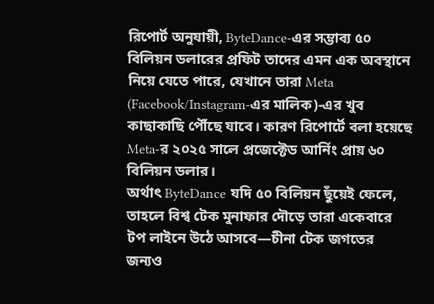রিপোর্ট অনুযায়ী, ByteDance-এর সম্ভাব্য ৫০ বিলিয়ন ডলারের প্রফিট তাদের এমন এক অবস্থানে নিয়ে যেতে পারে, যেখানে তারা Meta (Facebook/Instagram-এর মালিক)-এর খুব কাছাকাছি পৌঁছে যাবে। কারণ রিপোর্টে বলা হয়েছে Meta-র ২০২৫ সালে প্রজেক্টেড আর্নিং প্রায় ৬০ বিলিয়ন ডলার।
অর্থাৎ ByteDance যদি ৫০ বিলিয়ন ছুঁয়েই ফেলে, তাহলে বিশ্ব টেক মুনাফার দৌড়ে তারা একেবারে টপ লাইনে উঠে আসবে—চীনা টেক জগতের জন্যও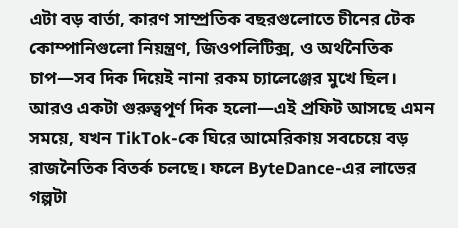এটা বড় বার্তা, কারণ সাম্প্রতিক বছরগুলোতে চীনের টেক কোম্পানিগুলো নিয়ন্ত্রণ, জিওপলিটিক্স, ও অর্থনৈতিক চাপ—সব দিক দিয়েই নানা রকম চ্যালেঞ্জের মুখে ছিল।
আরও একটা গুরুত্বপূর্ণ দিক হলো—এই প্রফিট আসছে এমন সময়ে, যখন TikTok-কে ঘিরে আমেরিকায় সবচেয়ে বড় রাজনৈতিক বিতর্ক চলছে। ফলে ByteDance-এর লাভের গল্পটা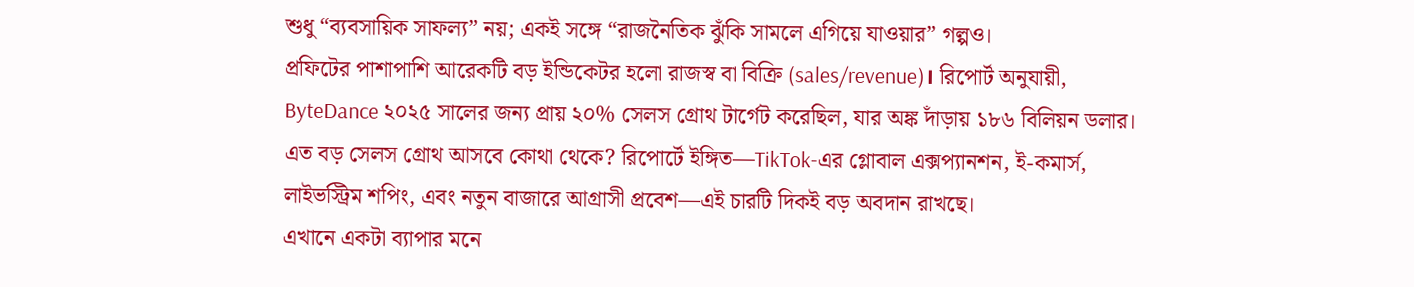শুধু “ব্যবসায়িক সাফল্য” নয়; একই সঙ্গে “রাজনৈতিক ঝুঁকি সামলে এগিয়ে যাওয়ার” গল্পও।
প্রফিটের পাশাপাশি আরেকটি বড় ইন্ডিকেটর হলো রাজস্ব বা বিক্রি (sales/revenue)। রিপোর্ট অনুযায়ী, ByteDance ২০২৫ সালের জন্য প্রায় ২০% সেলস গ্রোথ টার্গেট করেছিল, যার অঙ্ক দাঁড়ায় ১৮৬ বিলিয়ন ডলার।
এত বড় সেলস গ্রোথ আসবে কোথা থেকে? রিপোর্টে ইঙ্গিত—TikTok-এর গ্লোবাল এক্সপ্যানশন, ই-কমার্স, লাইভস্ট্রিম শপিং, এবং নতুন বাজারে আগ্রাসী প্রবেশ—এই চারটি দিকই বড় অবদান রাখছে।
এখানে একটা ব্যাপার মনে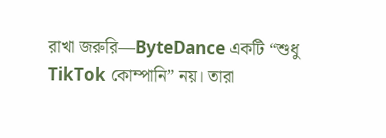রাখা জরুরি—ByteDance একটি “শুধু TikTok কোম্পানি” নয়। তারা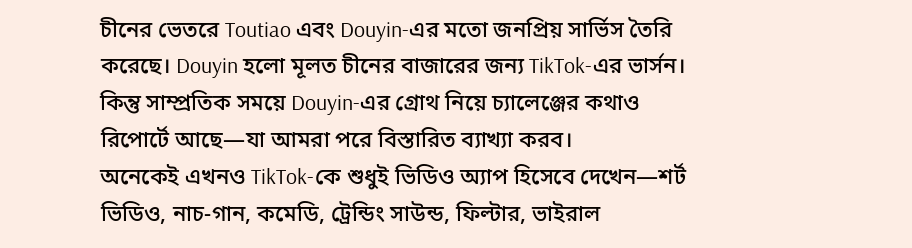চীনের ভেতরে Toutiao এবং Douyin-এর মতো জনপ্রিয় সার্ভিস তৈরি করেছে। Douyin হলো মূলত চীনের বাজারের জন্য TikTok-এর ভার্সন।
কিন্তু সাম্প্রতিক সময়ে Douyin-এর গ্রোথ নিয়ে চ্যালেঞ্জের কথাও রিপোর্টে আছে—যা আমরা পরে বিস্তারিত ব্যাখ্যা করব।
অনেকেই এখনও TikTok-কে শুধুই ভিডিও অ্যাপ হিসেবে দেখেন—শর্ট ভিডিও, নাচ-গান, কমেডি, ট্রেন্ডিং সাউন্ড, ফিল্টার, ভাইরাল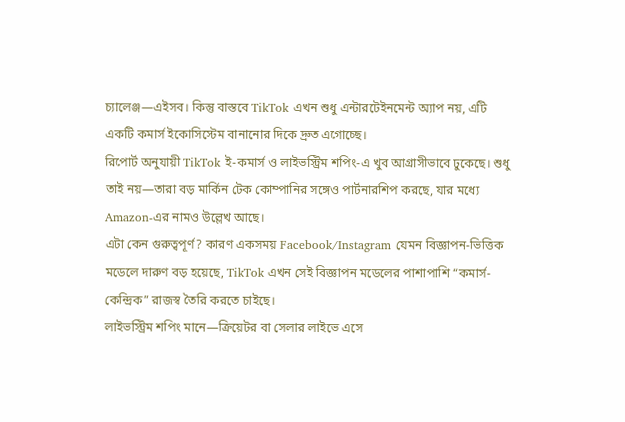চ্যালেঞ্জ—এইসব। কিন্তু বাস্তবে TikTok এখন শুধু এন্টারটেইনমেন্ট অ্যাপ নয়, এটি একটি কমার্স ইকোসিস্টেম বানানোর দিকে দ্রুত এগোচ্ছে।
রিপোর্ট অনুযায়ী TikTok ই-কমার্স ও লাইভস্ট্রিম শপিং-এ খুব আগ্রাসীভাবে ঢুকেছে। শুধু তাই নয়—তারা বড় মার্কিন টেক কোম্পানির সঙ্গেও পার্টনারশিপ করছে, যার মধ্যে Amazon-এর নামও উল্লেখ আছে।
এটা কেন গুরুত্বপূর্ণ? কারণ একসময় Facebook/Instagram যেমন বিজ্ঞাপন-ভিত্তিক মডেলে দারুণ বড় হয়েছে, TikTok এখন সেই বিজ্ঞাপন মডেলের পাশাপাশি “কমার্স-কেন্দ্রিক” রাজস্ব তৈরি করতে চাইছে।
লাইভস্ট্রিম শপিং মানে—ক্রিয়েটর বা সেলার লাইভে এসে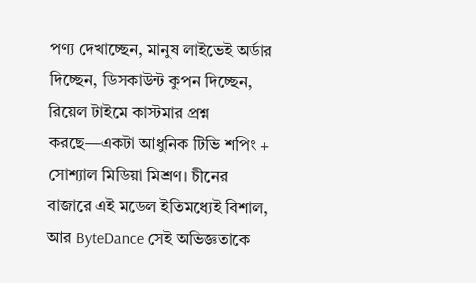পণ্য দেখাচ্ছেন, মানুষ লাইভেই অর্ডার দিচ্ছেন, ডিসকাউন্ট কুপন দিচ্ছেন, রিয়েল টাইমে কাস্টমার প্রশ্ন করছে—একটা আধুনিক টিভি শপিং + সোশ্যাল মিডিয়া মিশ্রণ। চীনের বাজারে এই মডেল ইতিমধ্যেই বিশাল, আর ByteDance সেই অভিজ্ঞতাকে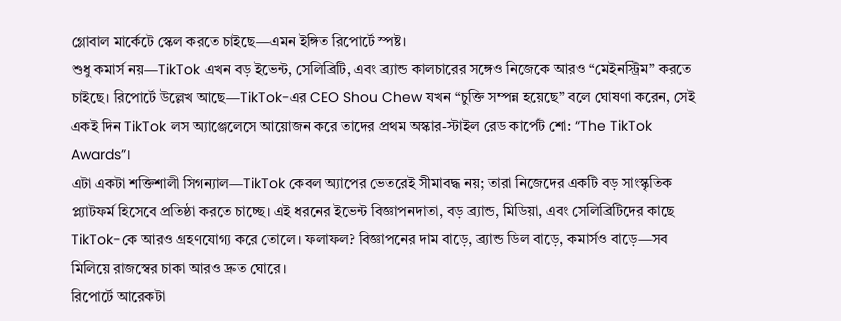গ্লোবাল মার্কেটে স্কেল করতে চাইছে—এমন ইঙ্গিত রিপোর্টে স্পষ্ট।
শুধু কমার্স নয়—TikTok এখন বড় ইভেন্ট, সেলিব্রিটি, এবং ব্র্যান্ড কালচারের সঙ্গেও নিজেকে আরও “মেইনস্ট্রিম” করতে চাইছে। রিপোর্টে উল্লেখ আছে—TikTok-এর CEO Shou Chew যখন “চুক্তি সম্পন্ন হয়েছে” বলে ঘোষণা করেন, সেই একই দিন TikTok লস অ্যাঞ্জেলেসে আয়োজন করে তাদের প্রথম অস্কার-স্টাইল রেড কার্পেট শো: “The TikTok Awards”।
এটা একটা শক্তিশালী সিগন্যাল—TikTok কেবল অ্যাপের ভেতরেই সীমাবদ্ধ নয়; তারা নিজেদের একটি বড় সাংস্কৃতিক প্ল্যাটফর্ম হিসেবে প্রতিষ্ঠা করতে চাচ্ছে। এই ধরনের ইভেন্ট বিজ্ঞাপনদাতা, বড় ব্র্যান্ড, মিডিয়া, এবং সেলিব্রিটিদের কাছে TikTok-কে আরও গ্রহণযোগ্য করে তোলে। ফলাফল? বিজ্ঞাপনের দাম বাড়ে, ব্র্যান্ড ডিল বাড়ে, কমার্সও বাড়ে—সব মিলিয়ে রাজস্বের চাকা আরও দ্রুত ঘোরে।
রিপোর্টে আরেকটা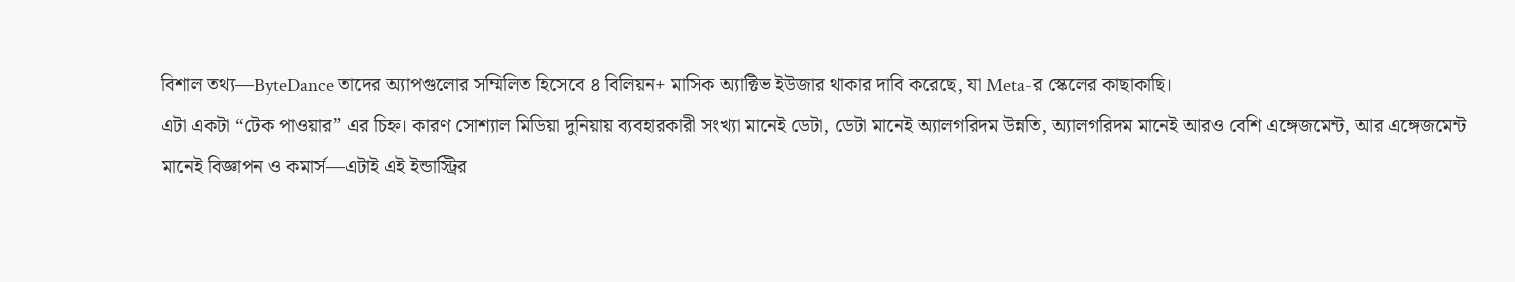বিশাল তথ্য—ByteDance তাদের অ্যাপগুলোর সম্মিলিত হিসেবে ৪ বিলিয়ন+ মাসিক অ্যাক্টিভ ইউজার থাকার দাবি করেছে, যা Meta-র স্কেলের কাছাকাছি।
এটা একটা “টেক পাওয়ার” এর চিহ্ন। কারণ সোশ্যাল মিডিয়া দুনিয়ায় ব্যবহারকারী সংখ্যা মানেই ডেটা, ডেটা মানেই অ্যালগরিদম উন্নতি, অ্যালগরিদম মানেই আরও বেশি এঙ্গেজমেন্ট, আর এঙ্গেজমেন্ট মানেই বিজ্ঞাপন ও কমার্স—এটাই এই ইন্ডাস্ট্রির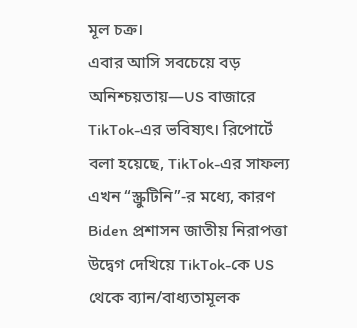মূল চক্র।
এবার আসি সবচেয়ে বড় অনিশ্চয়তায়—US বাজারে TikTok-এর ভবিষ্যৎ। রিপোর্টে বলা হয়েছে, TikTok-এর সাফল্য এখন “স্ক্রুটিনি”-র মধ্যে, কারণ Biden প্রশাসন জাতীয় নিরাপত্তা উদ্বেগ দেখিয়ে TikTok-কে US থেকে ব্যান/বাধ্যতামূলক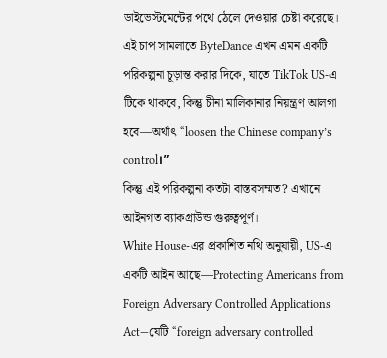ডাইভেস্টমেন্টের পথে ঠেলে দেওয়ার চেষ্টা করেছে।
এই চাপ সামলাতে ByteDance এখন এমন একটি পরিকল্পনা চূড়ান্ত করার দিকে, যাতে TikTok US-এ টিকে থাকবে, কিন্তু চীনা মালিকানার নিয়ন্ত্রণ আলগা হবে—অর্থাৎ “loosen the Chinese company’s control।”
কিন্তু এই পরিকল্পনা কতটা বাস্তবসম্মত? এখানে আইনগত ব্যাকগ্রাউন্ড গুরুত্বপূর্ণ।
White House-এর প্রকাশিত নথি অনুযায়ী, US-এ একটি আইন আছে—Protecting Americans from Foreign Adversary Controlled Applications Act—যেটি “foreign adversary controlled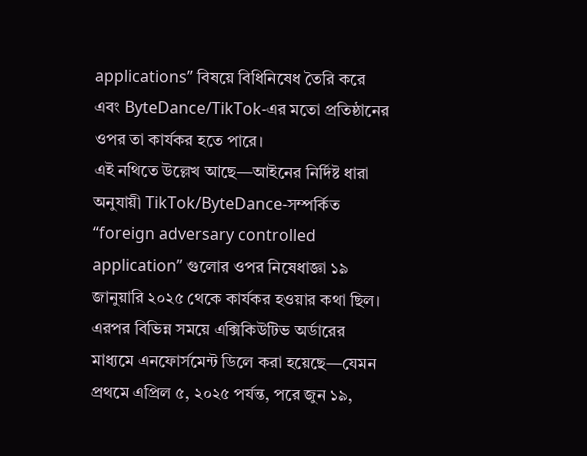applications” বিষয়ে বিধিনিষেধ তৈরি করে এবং ByteDance/TikTok-এর মতো প্রতিষ্ঠানের ওপর তা কার্যকর হতে পারে।
এই নথিতে উল্লেখ আছে—আইনের নির্দিষ্ট ধারা অনুযায়ী TikTok/ByteDance-সম্পর্কিত “foreign adversary controlled application” গুলোর ওপর নিষেধাজ্ঞা ১৯ জানুয়ারি ২০২৫ থেকে কার্যকর হওয়ার কথা ছিল। এরপর বিভিন্ন সময়ে এক্সিকিউটিভ অর্ডারের মাধ্যমে এনফোর্সমেন্ট ডিলে করা হয়েছে—যেমন প্রথমে এপ্রিল ৫, ২০২৫ পর্যন্ত, পরে জুন ১৯,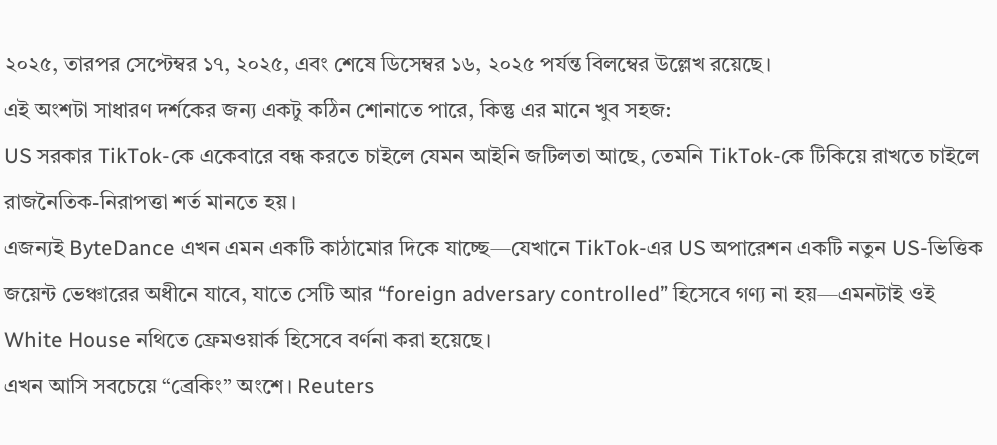২০২৫, তারপর সেপ্টেম্বর ১৭, ২০২৫, এবং শেষে ডিসেম্বর ১৬, ২০২৫ পর্যন্ত বিলম্বের উল্লেখ রয়েছে।
এই অংশটা সাধারণ দর্শকের জন্য একটু কঠিন শোনাতে পারে, কিন্তু এর মানে খুব সহজ:
US সরকার TikTok-কে একেবারে বন্ধ করতে চাইলে যেমন আইনি জটিলতা আছে, তেমনি TikTok-কে টিকিয়ে রাখতে চাইলে রাজনৈতিক-নিরাপত্তা শর্ত মানতে হয়।
এজন্যই ByteDance এখন এমন একটি কাঠামোর দিকে যাচ্ছে—যেখানে TikTok-এর US অপারেশন একটি নতুন US-ভিত্তিক জয়েন্ট ভেঞ্চারের অধীনে যাবে, যাতে সেটি আর “foreign adversary controlled” হিসেবে গণ্য না হয়—এমনটাই ওই White House নথিতে ফ্রেমওয়ার্ক হিসেবে বর্ণনা করা হয়েছে।
এখন আসি সবচেয়ে “ব্রেকিং” অংশে। Reuters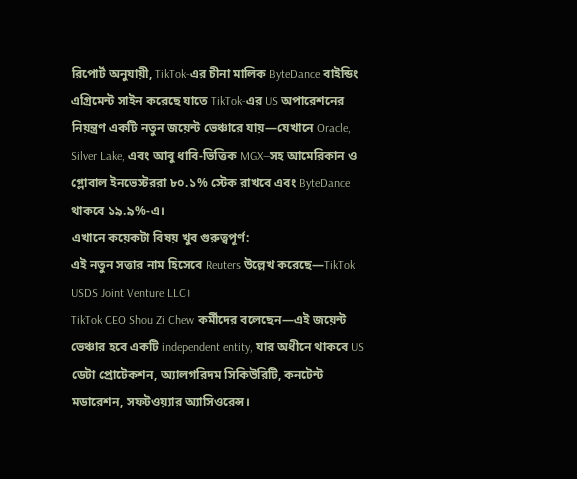রিপোর্ট অনুযায়ী, TikTok-এর চীনা মালিক ByteDance বাইন্ডিং এগ্রিমেন্ট সাইন করেছে যাতে TikTok-এর US অপারেশনের নিয়ন্ত্রণ একটি নতুন জয়েন্ট ভেঞ্চারে যায়—যেখানে Oracle, Silver Lake, এবং আবু ধাবি-ভিত্তিক MGX—সহ আমেরিকান ও গ্লোবাল ইনভেস্টররা ৮০.১% স্টেক রাখবে এবং ByteDance থাকবে ১৯.৯%-এ।
এখানে কয়েকটা বিষয় খুব গুরুত্বপূর্ণ:
এই নতুন সত্তার নাম হিসেবে Reuters উল্লেখ করেছে—TikTok USDS Joint Venture LLC।
TikTok CEO Shou Zi Chew কর্মীদের বলেছেন—এই জয়েন্ট ভেঞ্চার হবে একটি independent entity, যার অধীনে থাকবে US ডেটা প্রোটেকশন, অ্যালগরিদম সিকিউরিটি, কনটেন্ট মডারেশন, সফটওয়্যার অ্যাসিওরেন্স।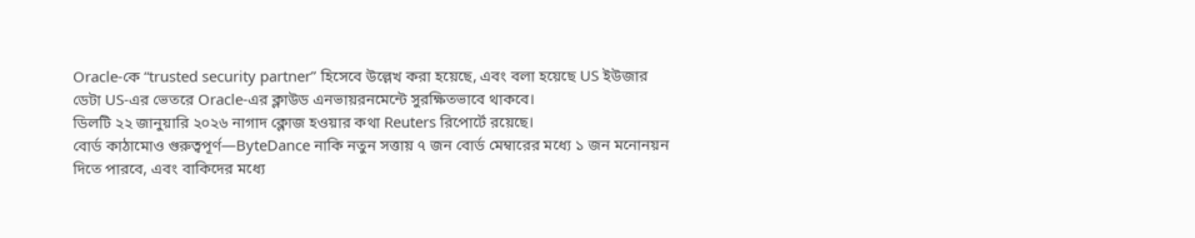Oracle-কে “trusted security partner” হিসেবে উল্লেখ করা হয়েছে, এবং বলা হয়েছে US ইউজার ডেটা US-এর ভেতরে Oracle-এর ক্লাউড এনভায়রনমেন্টে সুরক্ষিতভাবে থাকবে।
ডিলটি ২২ জানুয়ারি ২০২৬ নাগাদ ক্লোজ হওয়ার কথা Reuters রিপোর্টে রয়েছে।
বোর্ড কাঠামোও গুরুত্বপূর্ণ—ByteDance নাকি নতুন সত্তায় ৭ জন বোর্ড মেম্বারের মধ্যে ১ জন মনোনয়ন দিতে পারবে, এবং বাকিদের মধ্যে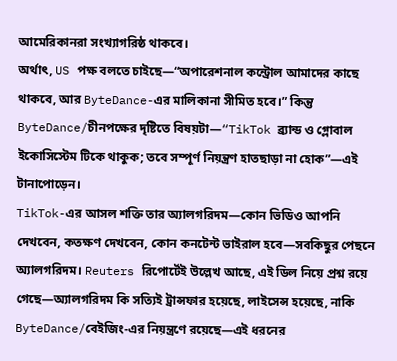আমেরিকানরা সংখ্যাগরিষ্ঠ থাকবে।
অর্থাৎ, US পক্ষ বলতে চাইছে—“অপারেশনাল কন্ট্রোল আমাদের কাছে থাকবে, আর ByteDance-এর মালিকানা সীমিত হবে।” কিন্তু ByteDance/চীনপক্ষের দৃষ্টিতে বিষয়টা—“TikTok ব্র্যান্ড ও গ্লোবাল ইকোসিস্টেম টিকে থাকুক; তবে সম্পূর্ণ নিয়ন্ত্রণ হাতছাড়া না হোক”—এই টানাপোড়েন।
TikTok-এর আসল শক্তি তার অ্যালগরিদম—কোন ভিডিও আপনি দেখবেন, কতক্ষণ দেখবেন, কোন কনটেন্ট ভাইরাল হবে—সবকিছুর পেছনে অ্যালগরিদম। Reuters রিপোর্টেই উল্লেখ আছে, এই ডিল নিয়ে প্রশ্ন রয়ে গেছে—অ্যালগরিদম কি সত্যিই ট্রান্সফার হয়েছে, লাইসেন্স হয়েছে, নাকি ByteDance/বেইজিং-এর নিয়ন্ত্রণে রয়েছে—এই ধরনের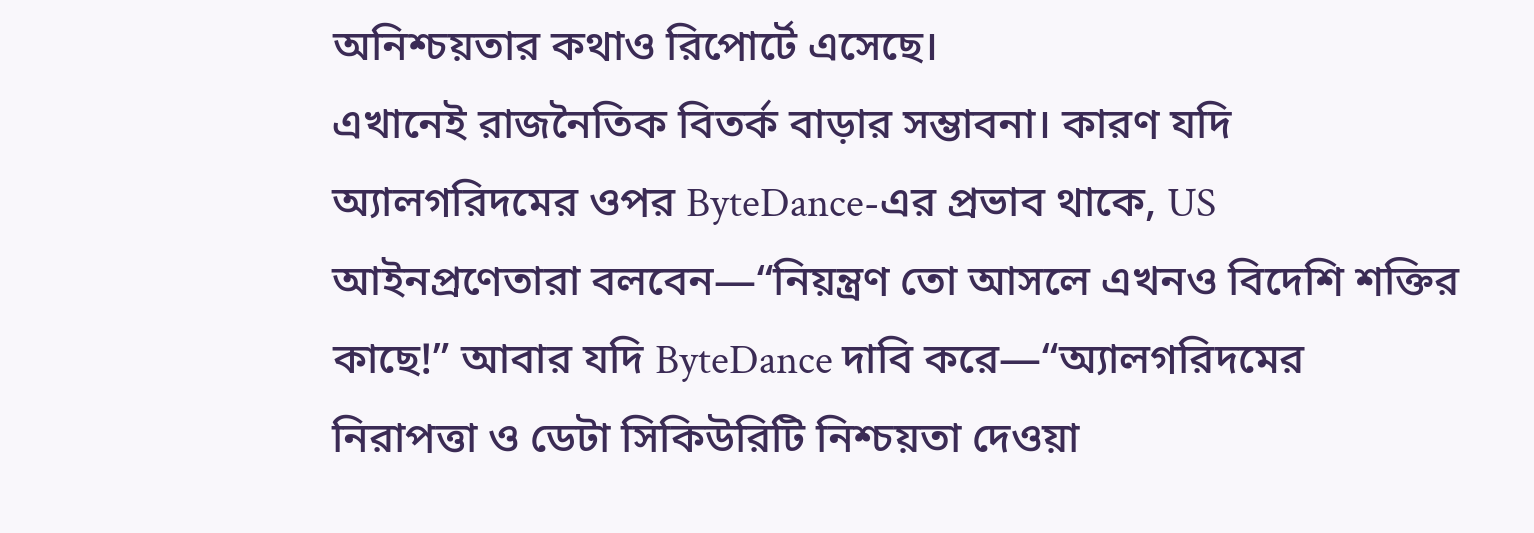অনিশ্চয়তার কথাও রিপোর্টে এসেছে।
এখানেই রাজনৈতিক বিতর্ক বাড়ার সম্ভাবনা। কারণ যদি অ্যালগরিদমের ওপর ByteDance-এর প্রভাব থাকে, US আইনপ্রণেতারা বলবেন—“নিয়ন্ত্রণ তো আসলে এখনও বিদেশি শক্তির কাছে!” আবার যদি ByteDance দাবি করে—“অ্যালগরিদমের নিরাপত্তা ও ডেটা সিকিউরিটি নিশ্চয়তা দেওয়া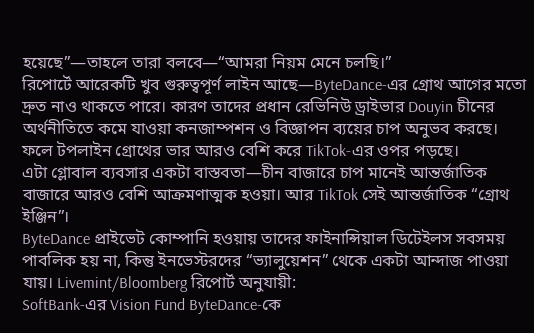হয়েছে”—তাহলে তারা বলবে—“আমরা নিয়ম মেনে চলছি।”
রিপোর্টে আরেকটি খুব গুরুত্বপূর্ণ লাইন আছে—ByteDance-এর গ্রোথ আগের মতো দ্রুত নাও থাকতে পারে। কারণ তাদের প্রধান রেভিনিউ ড্রাইভার Douyin চীনের অর্থনীতিতে কমে যাওয়া কনজাম্পশন ও বিজ্ঞাপন ব্যয়ের চাপ অনুভব করছে। ফলে টপলাইন গ্রোথের ভার আরও বেশি করে TikTok-এর ওপর পড়ছে।
এটা গ্লোবাল ব্যবসার একটা বাস্তবতা—চীন বাজারে চাপ মানেই আন্তর্জাতিক বাজারে আরও বেশি আক্রমণাত্মক হওয়া। আর TikTok সেই আন্তর্জাতিক “গ্রোথ ইঞ্জিন”।
ByteDance প্রাইভেট কোম্পানি হওয়ায় তাদের ফাইনান্সিয়াল ডিটেইলস সবসময় পাবলিক হয় না, কিন্তু ইনভেস্টরদের “ভ্যালুয়েশন” থেকে একটা আন্দাজ পাওয়া যায়। Livemint/Bloomberg রিপোর্ট অনুযায়ী:
SoftBank-এর Vision Fund ByteDance-কে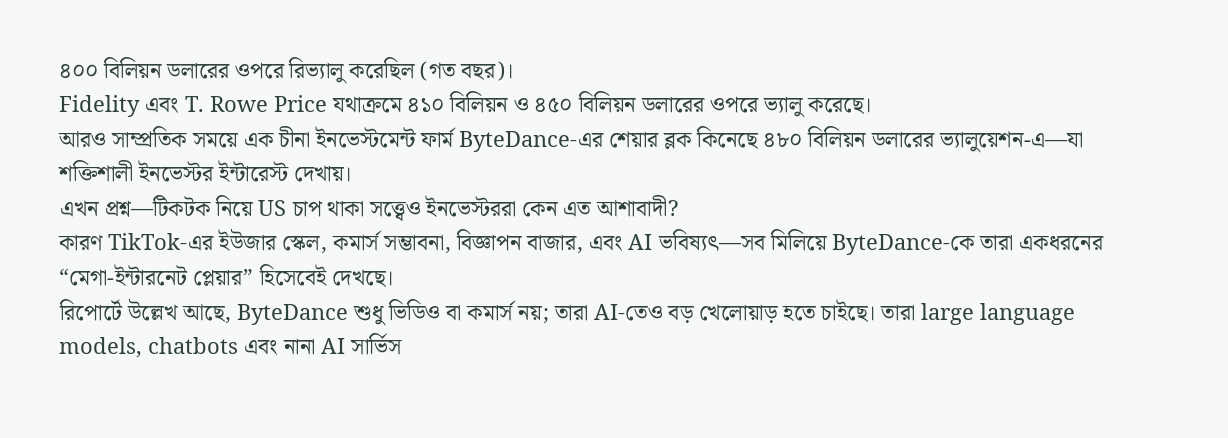৪০০ বিলিয়ন ডলারের ওপরে রিভ্যালু করেছিল (গত বছর)।
Fidelity এবং T. Rowe Price যথাক্রমে ৪১০ বিলিয়ন ও ৪৫০ বিলিয়ন ডলারের ওপরে ভ্যালু করেছে।
আরও সাম্প্রতিক সময়ে এক চীনা ইনভেস্টমেন্ট ফার্ম ByteDance-এর শেয়ার ব্লক কিনেছে ৪৮০ বিলিয়ন ডলারের ভ্যালুয়েশন-এ—যা শক্তিশালী ইনভেস্টর ইন্টারেস্ট দেখায়।
এখন প্রশ্ন—টিকটক নিয়ে US চাপ থাকা সত্ত্বেও ইনভেস্টররা কেন এত আশাবাদী?
কারণ TikTok-এর ইউজার স্কেল, কমার্স সম্ভাবনা, বিজ্ঞাপন বাজার, এবং AI ভবিষ্যৎ—সব মিলিয়ে ByteDance-কে তারা একধরনের “মেগা-ইন্টারনেট প্লেয়ার” হিসেবেই দেখছে।
রিপোর্টে উল্লেখ আছে, ByteDance শুধু ভিডিও বা কমার্স নয়; তারা AI-তেও বড় খেলোয়াড় হতে চাইছে। তারা large language models, chatbots এবং নানা AI সার্ভিস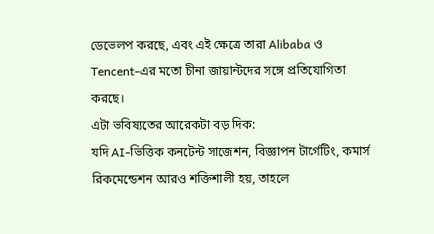ডেভেলপ করছে, এবং এই ক্ষেত্রে তারা Alibaba ও Tencent-এর মতো চীনা জায়ান্টদের সঙ্গে প্রতিযোগিতা করছে।
এটা ভবিষ্যতের আরেকটা বড় দিক:
যদি AI-ভিত্তিক কনটেন্ট সাজেশন, বিজ্ঞাপন টার্গেটিং, কমার্স রিকমেন্ডেশন আরও শক্তিশালী হয়, তাহলে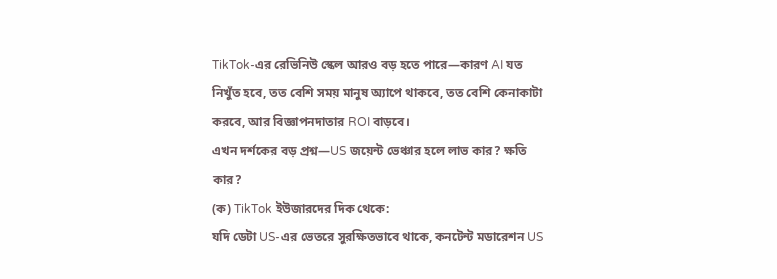TikTok-এর রেভিনিউ স্কেল আরও বড় হতে পারে—কারণ AI যত নিখুঁত হবে, তত বেশি সময় মানুষ অ্যাপে থাকবে, তত বেশি কেনাকাটা করবে, আর বিজ্ঞাপনদাতার ROI বাড়বে।
এখন দর্শকের বড় প্রশ্ন—US জয়েন্ট ভেঞ্চার হলে লাভ কার? ক্ষতি কার?
(ক) TikTok ইউজারদের দিক থেকে:
যদি ডেটা US-এর ভেতরে সুরক্ষিতভাবে থাকে, কনটেন্ট মডারেশন US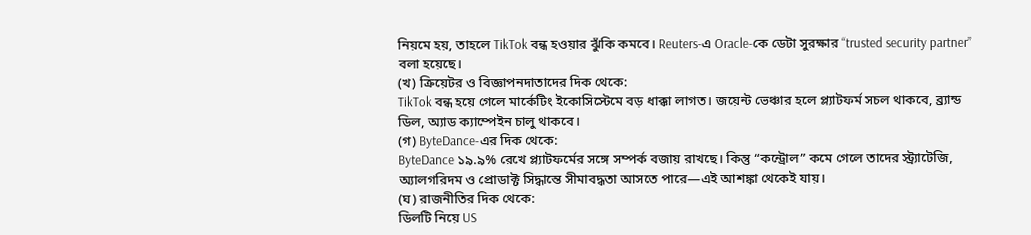নিয়মে হয়, তাহলে TikTok বন্ধ হওয়ার ঝুঁকি কমবে। Reuters-এ Oracle-কে ডেটা সুরক্ষার “trusted security partner” বলা হয়েছে।
(খ) ক্রিয়েটর ও বিজ্ঞাপনদাতাদের দিক থেকে:
TikTok বন্ধ হয়ে গেলে মার্কেটিং ইকোসিস্টেমে বড় ধাক্কা লাগত। জয়েন্ট ভেঞ্চার হলে প্ল্যাটফর্ম সচল থাকবে, ব্র্যান্ড ডিল, অ্যাড ক্যাম্পেইন চালু থাকবে।
(গ) ByteDance-এর দিক থেকে:
ByteDance ১৯.৯% রেখে প্ল্যাটফর্মের সঙ্গে সম্পর্ক বজায় রাখছে। কিন্তু “কন্ট্রোল” কমে গেলে তাদের স্ট্র্যাটেজি, অ্যালগরিদম ও প্রোডাক্ট সিদ্ধান্তে সীমাবদ্ধতা আসতে পারে—এই আশঙ্কা থেকেই যায়।
(ঘ) রাজনীতির দিক থেকে:
ডিলটি নিয়ে US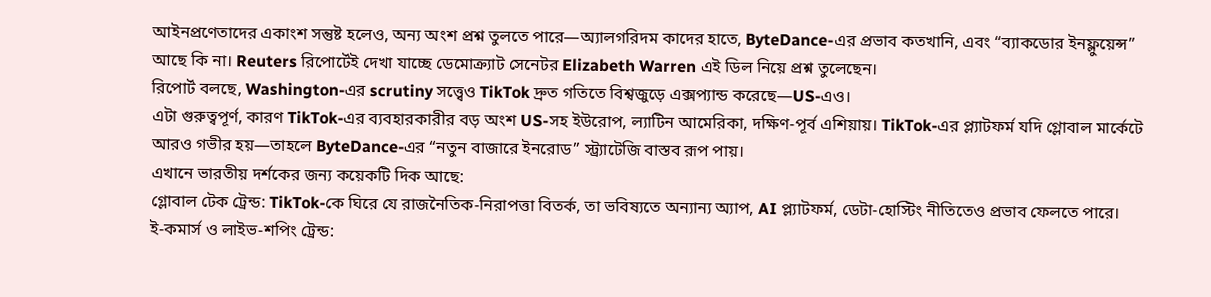আইনপ্রণেতাদের একাংশ সন্তুষ্ট হলেও, অন্য অংশ প্রশ্ন তুলতে পারে—অ্যালগরিদম কাদের হাতে, ByteDance-এর প্রভাব কতখানি, এবং “ব্যাকডোর ইনফ্লুয়েন্স” আছে কি না। Reuters রিপোর্টেই দেখা যাচ্ছে ডেমোক্র্যাট সেনেটর Elizabeth Warren এই ডিল নিয়ে প্রশ্ন তুলেছেন।
রিপোর্ট বলছে, Washington-এর scrutiny সত্ত্বেও TikTok দ্রুত গতিতে বিশ্বজুড়ে এক্সপ্যান্ড করেছে—US-এও।
এটা গুরুত্বপূর্ণ, কারণ TikTok-এর ব্যবহারকারীর বড় অংশ US-সহ ইউরোপ, ল্যাটিন আমেরিকা, দক্ষিণ-পূর্ব এশিয়ায়। TikTok-এর প্ল্যাটফর্ম যদি গ্লোবাল মার্কেটে আরও গভীর হয়—তাহলে ByteDance-এর “নতুন বাজারে ইনরোড” স্ট্র্যাটেজি বাস্তব রূপ পায়।
এখানে ভারতীয় দর্শকের জন্য কয়েকটি দিক আছে:
গ্লোবাল টেক ট্রেন্ড: TikTok-কে ঘিরে যে রাজনৈতিক-নিরাপত্তা বিতর্ক, তা ভবিষ্যতে অন্যান্য অ্যাপ, AI প্ল্যাটফর্ম, ডেটা-হোস্টিং নীতিতেও প্রভাব ফেলতে পারে।
ই-কমার্স ও লাইভ-শপিং ট্রেন্ড: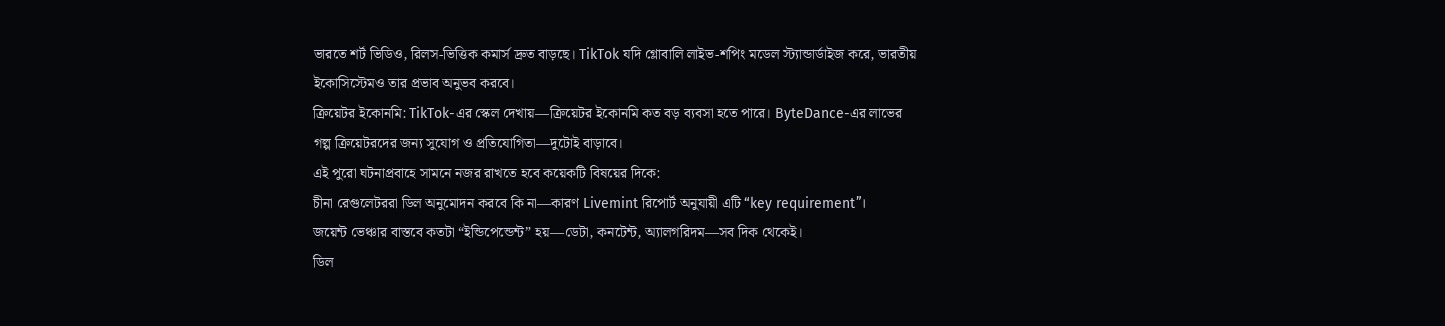ভারতে শর্ট ভিডিও, রিলস-ভিত্তিক কমার্স দ্রুত বাড়ছে। TikTok যদি গ্লোবালি লাইভ-শপিং মডেল স্ট্যান্ডার্ডাইজ করে, ভারতীয় ইকোসিস্টেমও তার প্রভাব অনুভব করবে।
ক্রিয়েটর ইকোনমি: TikTok-এর স্কেল দেখায়—ক্রিয়েটর ইকোনমি কত বড় ব্যবসা হতে পারে। ByteDance-এর লাভের গল্প ক্রিয়েটরদের জন্য সুযোগ ও প্রতিযোগিতা—দুটোই বাড়াবে।
এই পুরো ঘটনাপ্রবাহে সামনে নজর রাখতে হবে কয়েকটি বিষয়ের দিকে:
চীনা রেগুলেটররা ডিল অনুমোদন করবে কি না—কারণ Livemint রিপোর্ট অনুযায়ী এটি “key requirement”।
জয়েন্ট ভেঞ্চার বাস্তবে কতটা “ইন্ডিপেন্ডেন্ট” হয়—ডেটা, কনটেন্ট, অ্যালগরিদম—সব দিক থেকেই।
ডিল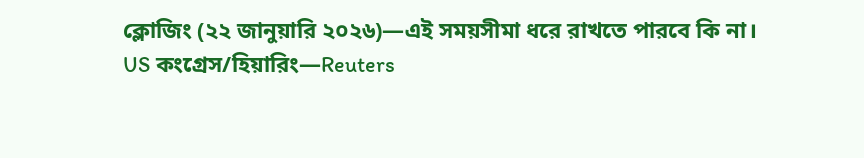ক্লোজিং (২২ জানুয়ারি ২০২৬)—এই সময়সীমা ধরে রাখতে পারবে কি না।
US কংগ্রেস/হিয়ারিং—Reuters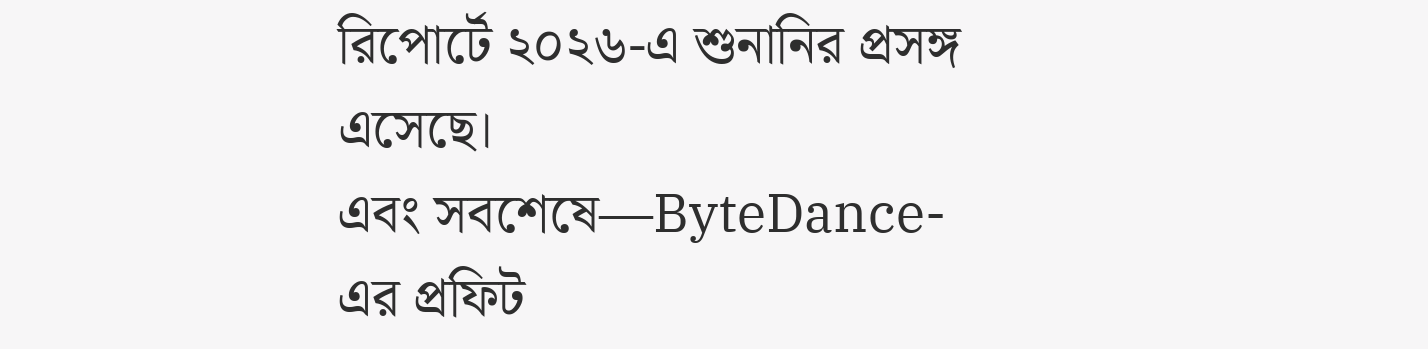রিপোর্টে ২০২৬-এ শুনানির প্রসঙ্গ এসেছে।
এবং সবশেষে—ByteDance-এর প্রফিট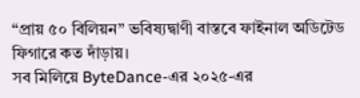“প্রায় ৫০ বিলিয়ন” ভবিষ্যদ্বাণী বাস্তবে ফাইনাল অডিটেড ফিগারে কত দাঁড়ায়।
সব মিলিয়ে ByteDance-এর ২০২৫-এর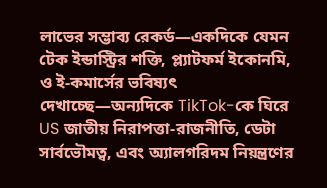লাভের সম্ভাব্য রেকর্ড—একদিকে যেমন টেক ইন্ডাস্ট্রির শক্তি, প্ল্যাটফর্ম ইকোনমি, ও ই-কমার্সের ভবিষ্যৎ দেখাচ্ছে—অন্যদিকে TikTok-কে ঘিরে US জাতীয় নিরাপত্তা-রাজনীতি, ডেটা সার্বভৌমত্ব, এবং অ্যালগরিদম নিয়ন্ত্রণের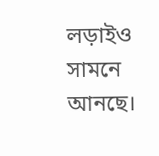লড়াইও সামনে আনছে।